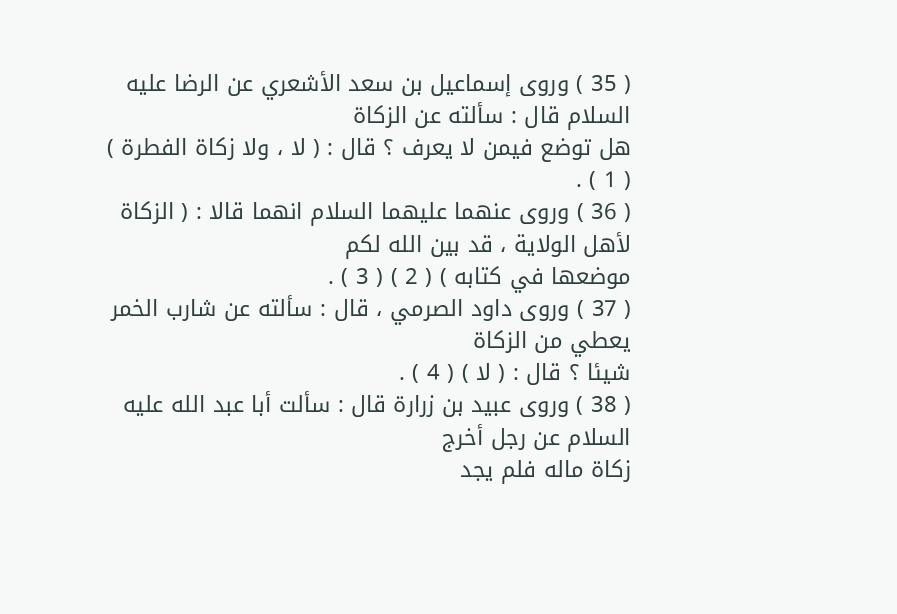( 35 ) وروى إسماعيل بن سعد الأشعري عن الرضا عليه السلام قال : سألته عن الزكاة
هل توضع فيمن لا يعرف ؟ قال : ( لا ، ولا زكاة الفطرة ) ( 1 ) .
( 36 ) وروى عنهما عليهما السلام انهما قالا : ( الزكاة لأهل الولاية ، قد بين الله لكم
موضعها في كتابه ) ( 2 ) ( 3 ) .
( 37 ) وروى داود الصرمي ، قال : سألته عن شارب الخمر يعطي من الزكاة
شيئا ؟ قال : ( لا ) ( 4 ) .
( 38 ) وروى عبيد بن زرارة قال : سألت أبا عبد الله عليه السلام عن رجل أخرج
زكاة ماله فلم يجد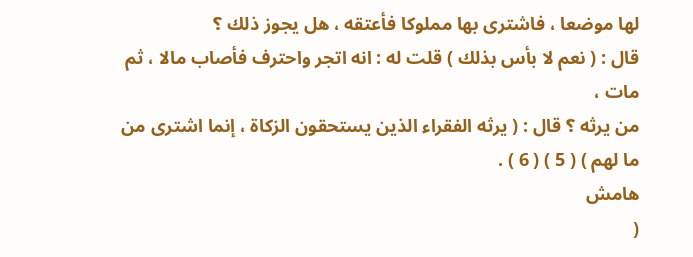لها موضعا ، فاشترى بها مملوكا فأعتقه ، هل يجوز ذلك ؟
قال : ( نعم لا بأس بذلك ) قلت له : انه اتجر واحترف فأصاب مالا ، ثم مات ،
من يرثه ؟ قال : ( يرثه الفقراء الذين يستحقون الزكاة ، إنما اشترى من
ما لهم ) ( 5 ) ( 6 ) .
هامش
(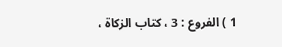1 ) الفروع : 3 ، كتاب الزكاة ،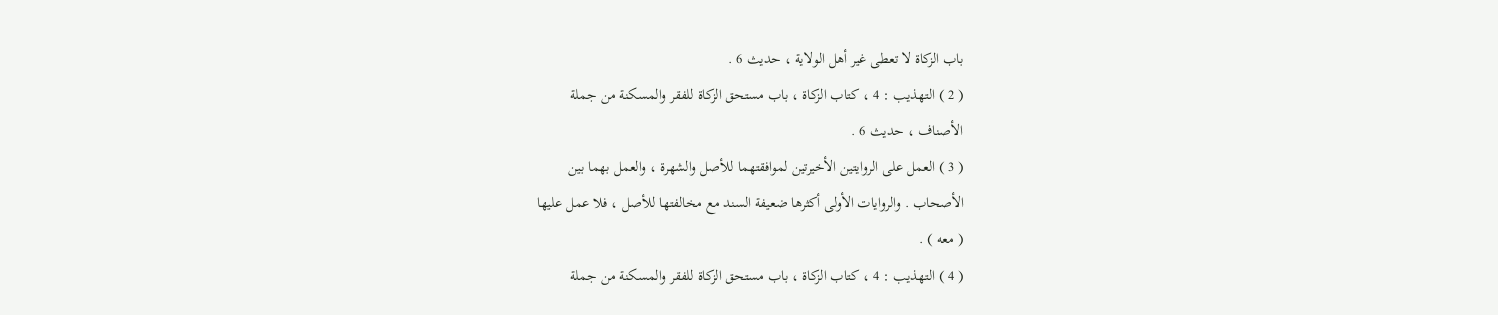باب الزكاة لا تعطى غير أهل الولاية ، حديث 6 .
( 2 ) التهذيب : 4 ، كتاب الزكاة ، باب مستحق الزكاة للفقر والمسكنة من جملة
الأصناف ، حديث 6 .
( 3 ) العمل على الروايتين الأخيرتين لموافقتهما للأصل والشهرة ، والعمل بهما بين
الأصحاب . والروايات الأولى أكثرها ضعيفة السند مع مخالفتها للأصل ، فلا عمل عليها
( معه ) .
( 4 ) التهذيب : 4 ، كتاب الزكاة ، باب مستحق الزكاة للفقر والمسكنة من جملة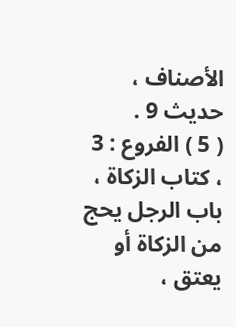الأصناف ، حديث 9 .
( 5 ) الفروع : 3 ، كتاب الزكاة ، باب الرجل يحج من الزكاة أو يعتق ،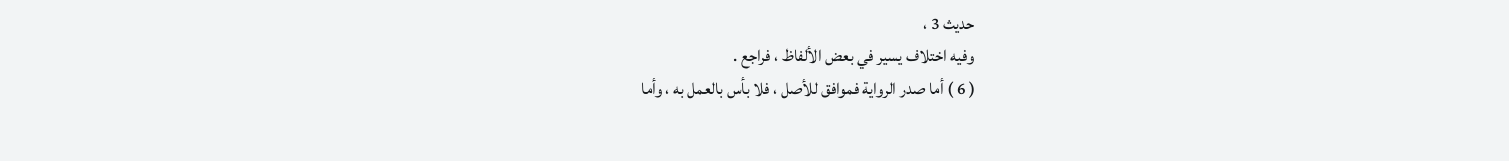حديث 3 ،
وفيه اختلاف يسير في بعض الألفاظ ، فراجع .
( 6 ) أما صدر الرواية فموافق للأصل ، فلا بأس بالعمل به ، وأما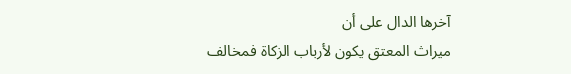آخرها الدال على أن
ميراث المعتق يكون لأرباب الزكاة فمخالف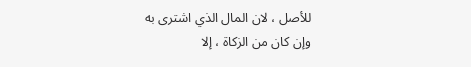للأصل ، لان المال الذي اشترى به
وإن كان من الزكاة ، إلا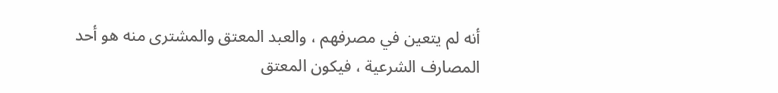أنه لم يتعين في مصرفهم ، والعبد المعتق والمشترى منه هو أحد
المصارف الشرعية ، فيكون المعتق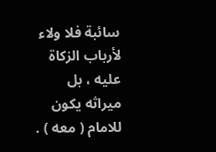سائبة فلا ولاء لأرباب الزكاة عليه ، بل ميراثه يكون
للامام ( معه ) .